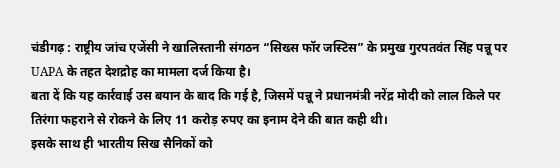चंडीगढ़ : राष्ट्रीय जांच एजेंसी ने खालिस्तानी संगठन “सिख्स फॉर जस्टिस” के प्रमुख गुरपतवंत सिंह पन्नू पर UAPA के तहत देशद्रोह का मामला दर्ज किया है।
बता दें कि यह कार्रवाई उस बयान के बाद कि गई है, जिसमें पन्नू ने प्रधानमंत्री नरेंद्र मोदी को लाल किले पर तिरंगा फहराने से रोकने के लिए 11 करोड़ रुपए का इनाम देने की बात कही थी।
इसके साथ ही भारतीय सिख सैनिकों को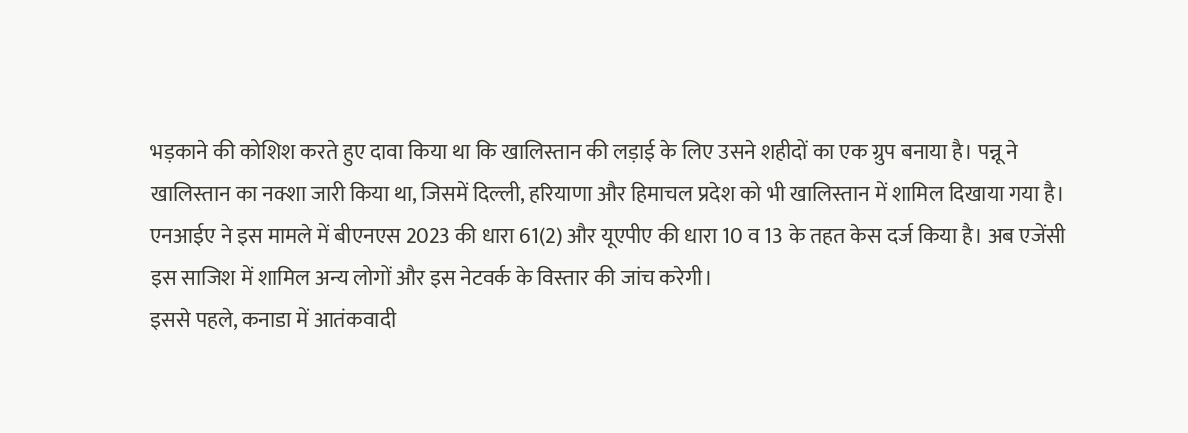भड़काने की कोशिश करते हुए दावा किया था कि खालिस्तान की लड़ाई के लिए उसने शहीदों का एक ग्रुप बनाया है। पन्नू ने खालिस्तान का नक्शा जारी किया था, जिसमें दिल्ली, हरियाणा और हिमाचल प्रदेश को भी खालिस्तान में शामिल दिखाया गया है।
एनआईए ने इस मामले में बीएनएस 2023 की धारा 61(2) और यूएपीए की धारा 10 व 13 के तहत केस दर्ज किया है। अब एजेंसी इस साजिश में शामिल अन्य लोगों और इस नेटवर्क के विस्तार की जांच करेगी।
इससे पहले, कनाडा में आतंकवादी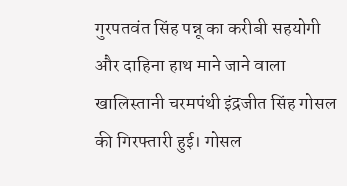गुरपतवंत सिंह पन्नू का करीबी सहयोगी और दाहिना हाथ माने जाने वाला खालिस्तानी चरमपंथी इंद्रजीत सिंह गोसल की गिरफ्तारी हुई। गोसल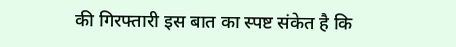की गिरफ्तारी इस बात का स्पष्ट संकेत है कि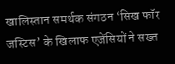खालिस्तान समर्थक संगठन ‘सिख फॉर जस्टिस’ के खिलाफ एजेंसियों ने सख्त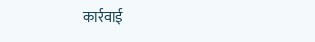कार्रवाई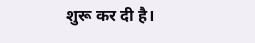शुरू कर दी है।